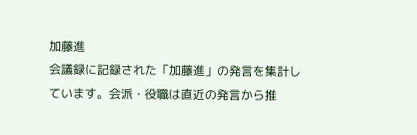加藤進
会議録に記録された「加藤進」の発言を集計しています。会派・役職は直近の発言から推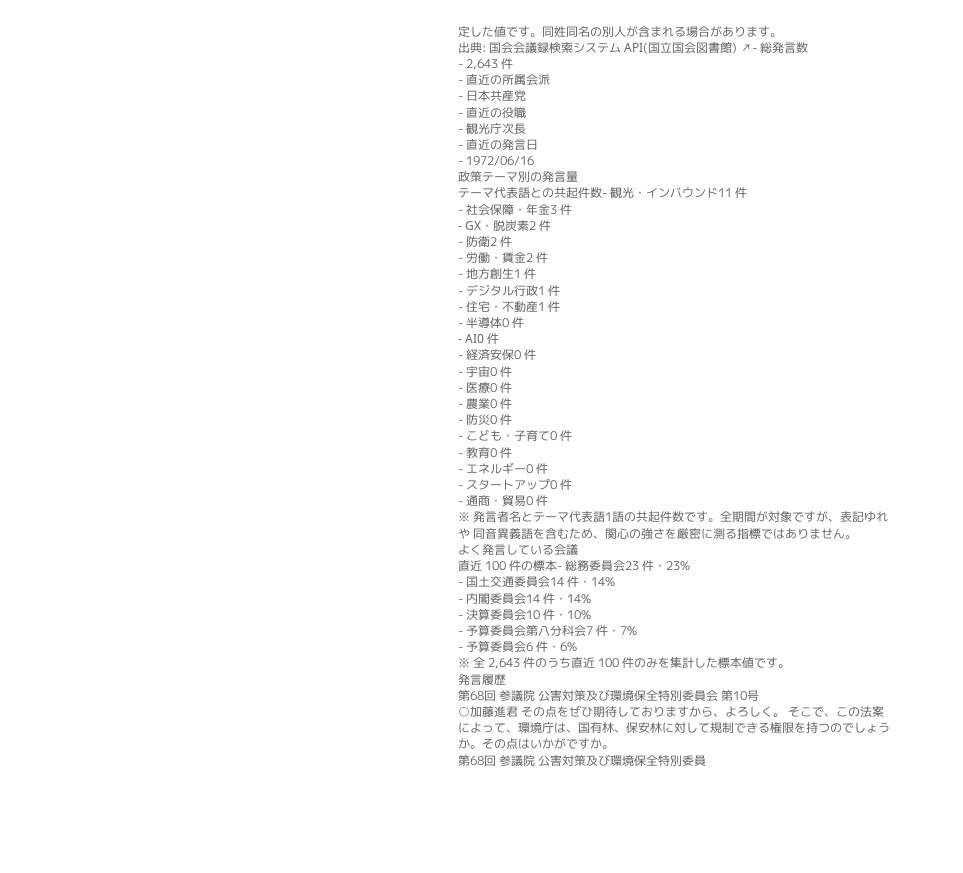定した値です。同姓同名の別人が含まれる場合があります。
出典: 国会会議録検索システム API(国立国会図書館) ↗- 総発言数
- 2,643 件
- 直近の所属会派
- 日本共産党
- 直近の役職
- 観光庁次長
- 直近の発言日
- 1972/06/16
政策テーマ別の発言量
テーマ代表語との共起件数- 観光・インバウンド11 件
- 社会保障・年金3 件
- GX・脱炭素2 件
- 防衛2 件
- 労働・賃金2 件
- 地方創生1 件
- デジタル行政1 件
- 住宅・不動産1 件
- 半導体0 件
- AI0 件
- 経済安保0 件
- 宇宙0 件
- 医療0 件
- 農業0 件
- 防災0 件
- こども・子育て0 件
- 教育0 件
- エネルギー0 件
- スタートアップ0 件
- 通商・貿易0 件
※ 発言者名とテーマ代表語1語の共起件数です。全期間が対象ですが、表記ゆれや 同音異義語を含むため、関心の強さを厳密に測る指標ではありません。
よく発言している会議
直近 100 件の標本- 総務委員会23 件・23%
- 国土交通委員会14 件・14%
- 内閣委員会14 件・14%
- 決算委員会10 件・10%
- 予算委員会第八分科会7 件・7%
- 予算委員会6 件・6%
※ 全 2,643 件のうち直近 100 件のみを集計した標本値です。
発言履歴
第68回 参議院 公害対策及び環境保全特別委員会 第10号
○加藤進君 その点をぜひ期待しておりますから、よろしく。 そこで、この法案によって、環境庁は、国有林、保安林に対して規制できる権限を持つのでしょうか。その点はいかがですか。
第68回 参議院 公害対策及び環境保全特別委員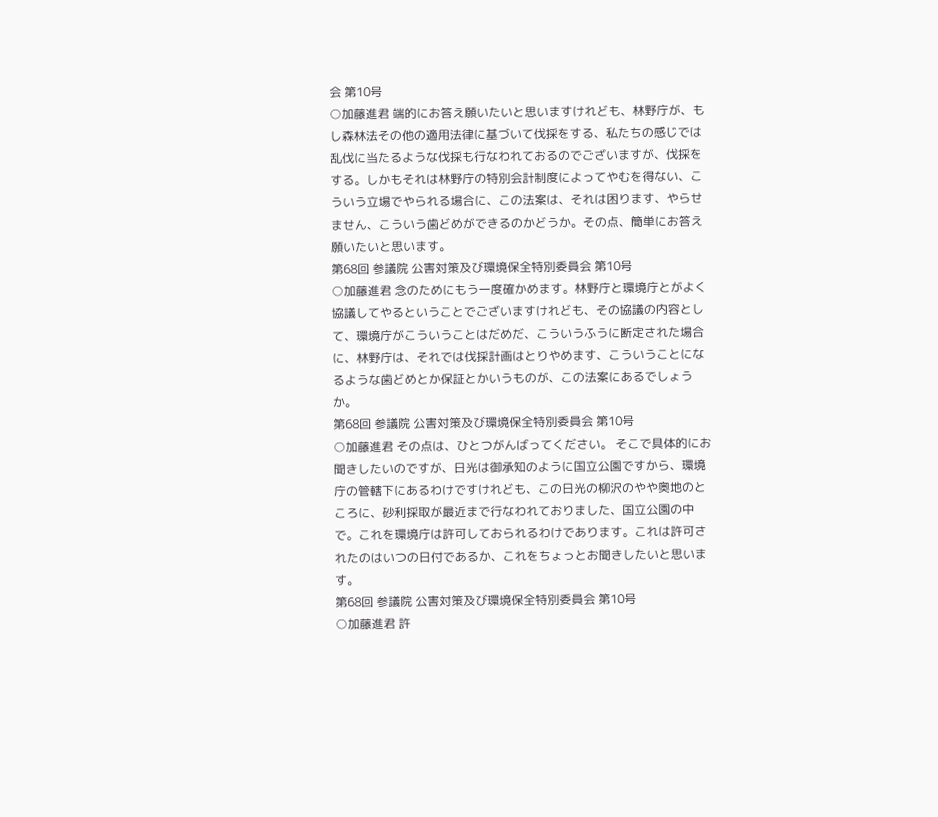会 第10号
○加藤進君 端的にお答え願いたいと思いますけれども、林野庁が、もし森林法その他の適用法律に基づいて伐採をする、私たちの感じでは乱伐に当たるような伐採も行なわれておるのでございますが、伐採をする。しかもそれは林野庁の特別会計制度によってやむを得ない、こういう立場でやられる場合に、この法案は、それは困ります、やらせません、こういう歯どめができるのかどうか。その点、簡単にお答え願いたいと思います。
第68回 参議院 公害対策及び環境保全特別委員会 第10号
○加藤進君 念のためにもう一度確かめます。林野庁と環境庁とがよく協議してやるということでございますけれども、その協議の内容として、環境庁がこういうことはだめだ、こういうふうに断定された場合に、林野庁は、それでは伐採計画はとりやめます、こういうことになるような歯どめとか保証とかいうものが、この法案にあるでしょうか。
第68回 参議院 公害対策及び環境保全特別委員会 第10号
○加藤進君 その点は、ひとつがんばってください。 そこで具体的にお聞きしたいのですが、日光は御承知のように国立公園ですから、環境庁の管轄下にあるわけですけれども、この日光の柳沢のやや奥地のところに、砂利採取が最近まで行なわれておりました、国立公園の中で。これを環境庁は許可しておられるわけであります。これは許可されたのはいつの日付であるか、これをちょっとお聞きしたいと思います。
第68回 参議院 公害対策及び環境保全特別委員会 第10号
○加藤進君 許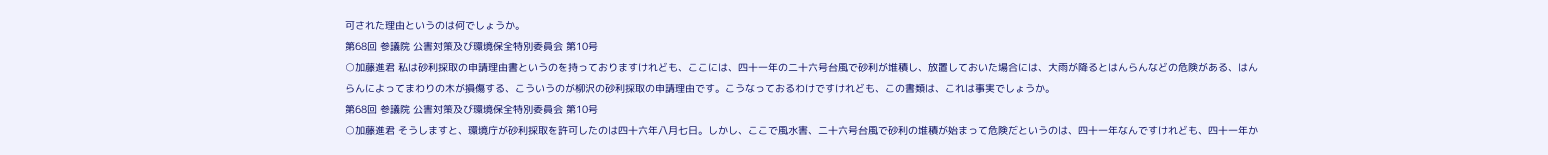可された理由というのは何でしょうか。
第68回 参議院 公害対策及び環境保全特別委員会 第10号
○加藤進君 私は砂利採取の申請理由書というのを持っておりますけれども、ここには、四十一年の二十六号台風で砂利が堆積し、放置しておいた場合には、大雨が降るとはんらんなどの危険がある、はんらんによってまわりの木が損傷する、こういうのが柳沢の砂利採取の申請理由です。こうなっておるわけですけれども、この書類は、これは事実でしょうか。
第68回 参議院 公害対策及び環境保全特別委員会 第10号
○加藤進君 そうしますと、環境庁が砂利採取を許可したのは四十六年八月七日。しかし、ここで風水害、二十六号台風で砂利の堆積が始まって危険だというのは、四十一年なんですけれども、四十一年か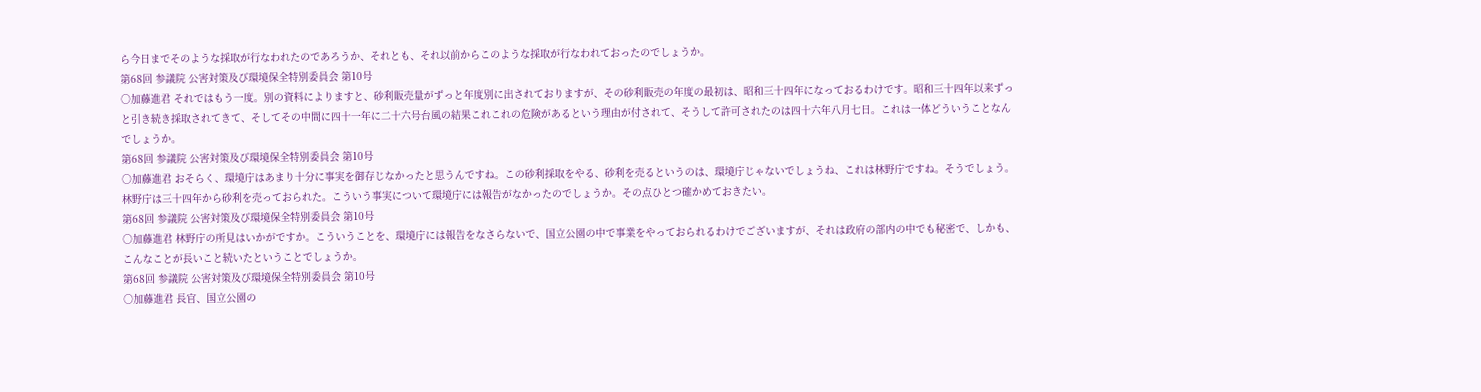ら今日までそのような採取が行なわれたのであろうか、それとも、それ以前からこのような採取が行なわれておったのでしょうか。
第68回 参議院 公害対策及び環境保全特別委員会 第10号
○加藤進君 それではもう一度。別の資料によりますと、砂利販売量がずっと年度別に出されておりますが、その砂利販売の年度の最初は、昭和三十四年になっておるわけです。昭和三十四年以来ずっと引き続き採取されてきて、そしてその中間に四十一年に二十六号台風の結果これこれの危険があるという理由が付されて、そうして許可されたのは四十六年八月七日。これは一体どういうことなんでしょうか。
第68回 参議院 公害対策及び環境保全特別委員会 第10号
○加藤進君 おそらく、環境庁はあまり十分に事実を御存じなかったと思うんですね。この砂利採取をやる、砂利を売るというのは、環境庁じゃないでしょうね、これは林野庁ですね。そうでしょう。林野庁は三十四年から砂利を売っておられた。こういう事実について環境庁には報告がなかったのでしょうか。その点ひとつ確かめておきたい。
第68回 参議院 公害対策及び環境保全特別委員会 第10号
○加藤進君 林野庁の所見はいかがですか。こういうことを、環境庁には報告をなさらないで、国立公園の中で事業をやっておられるわけでございますが、それは政府の部内の中でも秘密で、しかも、こんなことが長いこと続いたということでしょうか。
第68回 参議院 公害対策及び環境保全特別委員会 第10号
○加藤進君 長官、国立公園の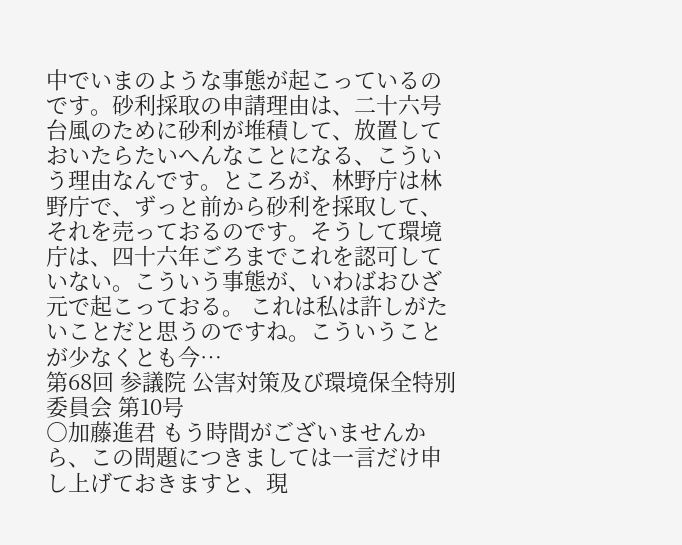中でいまのような事態が起こっているのです。砂利採取の申請理由は、二十六号台風のために砂利が堆積して、放置しておいたらたいへんなことになる、こういう理由なんです。ところが、林野庁は林野庁で、ずっと前から砂利を採取して、それを売っておるのです。そうして環境庁は、四十六年ごろまでこれを認可していない。こういう事態が、いわばおひざ元で起こっておる。 これは私は許しがたいことだと思うのですね。こういうことが少なくとも今…
第68回 参議院 公害対策及び環境保全特別委員会 第10号
○加藤進君 もう時間がございませんから、この問題につきましては一言だけ申し上げておきますと、現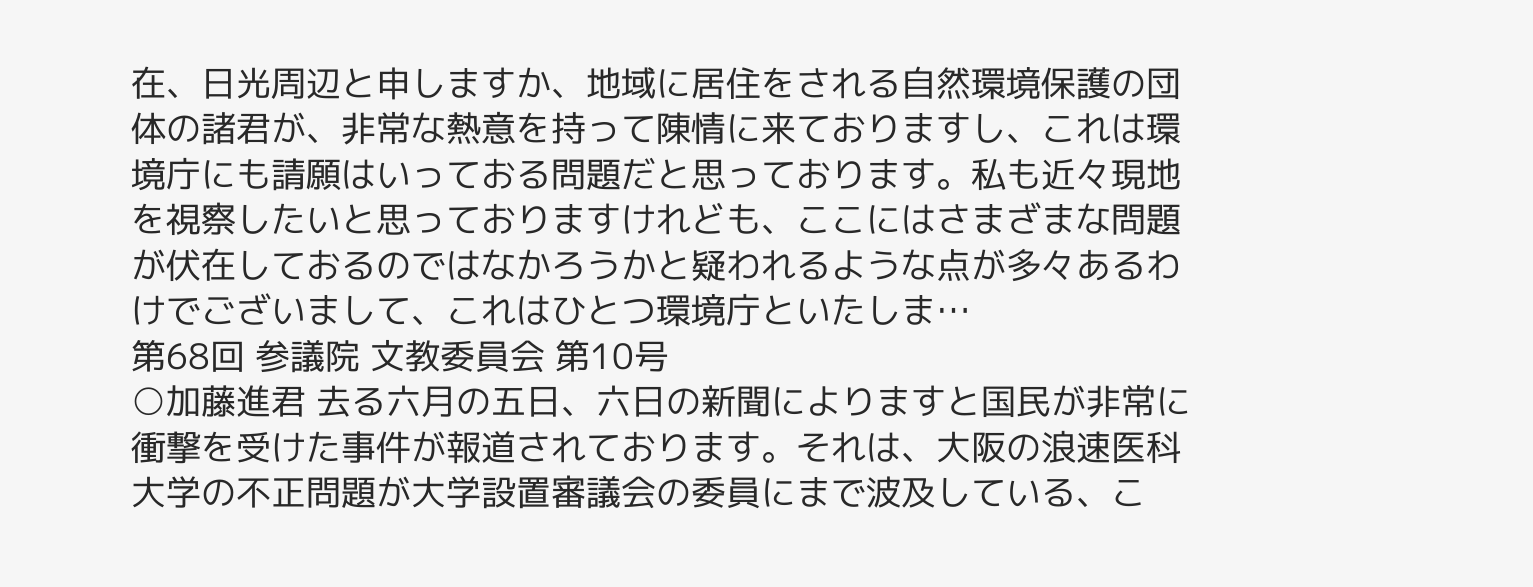在、日光周辺と申しますか、地域に居住をされる自然環境保護の団体の諸君が、非常な熱意を持って陳情に来ておりますし、これは環境庁にも請願はいっておる問題だと思っております。私も近々現地を視察したいと思っておりますけれども、ここにはさまざまな問題が伏在しておるのではなかろうかと疑われるような点が多々あるわけでございまして、これはひとつ環境庁といたしま…
第68回 参議院 文教委員会 第10号
○加藤進君 去る六月の五日、六日の新聞によりますと国民が非常に衝撃を受けた事件が報道されております。それは、大阪の浪速医科大学の不正問題が大学設置審議会の委員にまで波及している、こ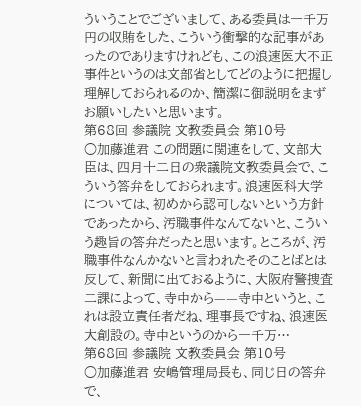ういうことでございまして、ある委員は一千万円の収賄をした、こういう衝撃的な記事があったのでありますけれども、この浪速医大不正事件というのは文部省としてどのように把握し理解しておられるのか、簡潔に御説明をまずお願いしたいと思います。
第68回 参議院 文教委員会 第10号
○加藤進君 この問題に関連をして、文部大臣は、四月十二日の衆議院文教委員会で、こういう答弁をしておられます。浪速医科大学については、初めから認可しないという方針であったから、汚職事件なんてないと、こういう趣旨の答弁だったと思います。ところが、汚職事件なんかないと言われたそのことばとは反して、新聞に出ておるように、大阪府警捜査二課によって、寺中から——寺中というと、これは設立責任者だね、理事長ですね、浪速医大創設の。寺中というのから一千万…
第68回 参議院 文教委員会 第10号
○加藤進君 安嶋管理局長も、同じ日の答弁で、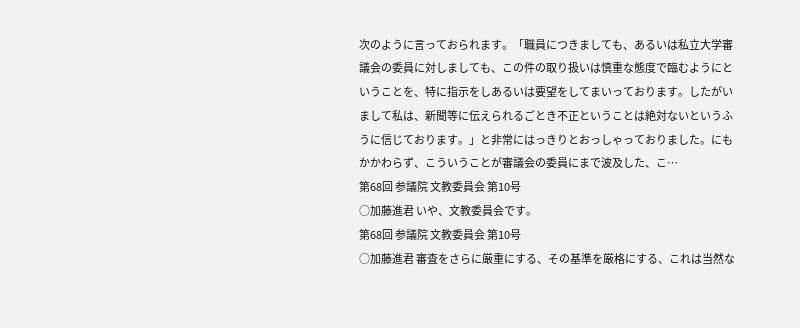次のように言っておられます。「職員につきましても、あるいは私立大学審議会の委員に対しましても、この件の取り扱いは慎重な態度で臨むようにということを、特に指示をしあるいは要望をしてまいっております。したがいまして私は、新聞等に伝えられるごとき不正ということは絶対ないというふうに信じております。」と非常にはっきりとおっしゃっておりました。にもかかわらず、こういうことが審議会の委員にまで波及した、こ…
第68回 参議院 文教委員会 第10号
○加藤進君 いや、文教委員会です。
第68回 参議院 文教委員会 第10号
○加藤進君 審査をさらに厳重にする、その基準を厳格にする、これは当然な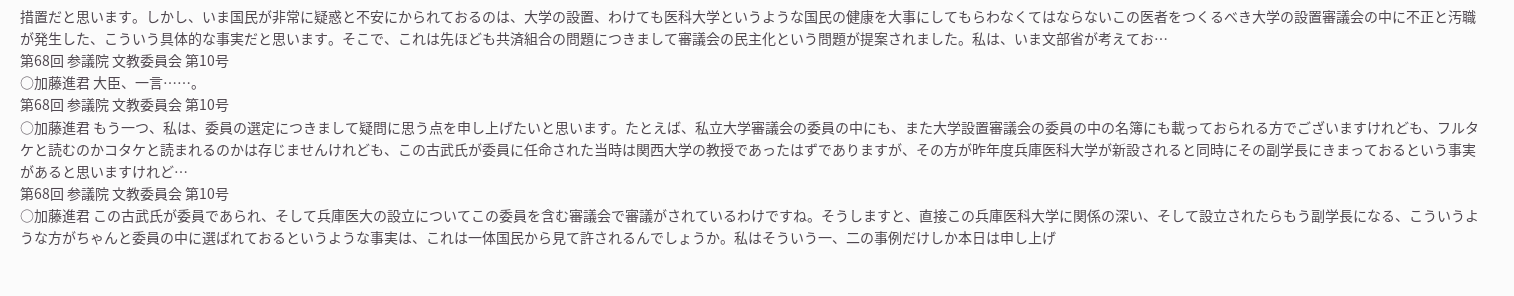措置だと思います。しかし、いま国民が非常に疑惑と不安にかられておるのは、大学の設置、わけても医科大学というような国民の健康を大事にしてもらわなくてはならないこの医者をつくるべき大学の設置審議会の中に不正と汚職が発生した、こういう具体的な事実だと思います。そこで、これは先ほども共済組合の問題につきまして審議会の民主化という問題が提案されました。私は、いま文部省が考えてお…
第68回 参議院 文教委員会 第10号
○加藤進君 大臣、一言……。
第68回 参議院 文教委員会 第10号
○加藤進君 もう一つ、私は、委員の選定につきまして疑問に思う点を申し上げたいと思います。たとえば、私立大学審議会の委員の中にも、また大学設置審議会の委員の中の名簿にも載っておられる方でございますけれども、フルタケと読むのかコタケと読まれるのかは存じませんけれども、この古武氏が委員に任命された当時は関西大学の教授であったはずでありますが、その方が昨年度兵庫医科大学が新設されると同時にその副学長にきまっておるという事実があると思いますけれど…
第68回 参議院 文教委員会 第10号
○加藤進君 この古武氏が委員であられ、そして兵庫医大の設立についてこの委員を含む審議会で審議がされているわけですね。そうしますと、直接この兵庫医科大学に関係の深い、そして設立されたらもう副学長になる、こういうような方がちゃんと委員の中に選ばれておるというような事実は、これは一体国民から見て許されるんでしょうか。私はそういう一、二の事例だけしか本日は申し上げ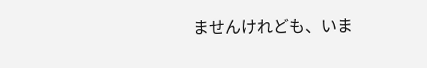ませんけれども、いま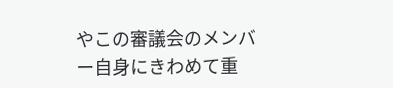やこの審議会のメンバー自身にきわめて重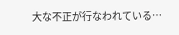大な不正が行なわれている…